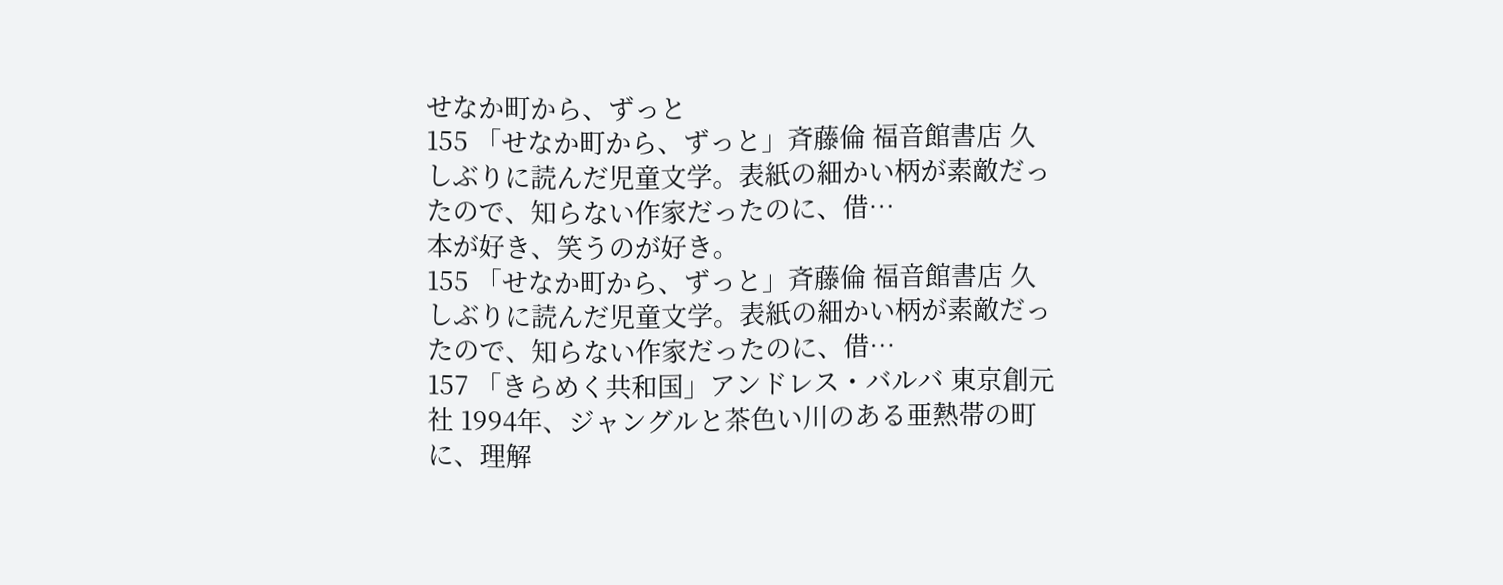せなか町から、ずっと
155 「せなか町から、ずっと」斉藤倫 福音館書店 久しぶりに読んだ児童文学。表紙の細かい柄が素敵だったので、知らない作家だったのに、借…
本が好き、笑うのが好き。
155 「せなか町から、ずっと」斉藤倫 福音館書店 久しぶりに読んだ児童文学。表紙の細かい柄が素敵だったので、知らない作家だったのに、借…
157 「きらめく共和国」アンドレス・バルバ 東京創元社 1994年、ジャングルと茶色い川のある亜熱帯の町に、理解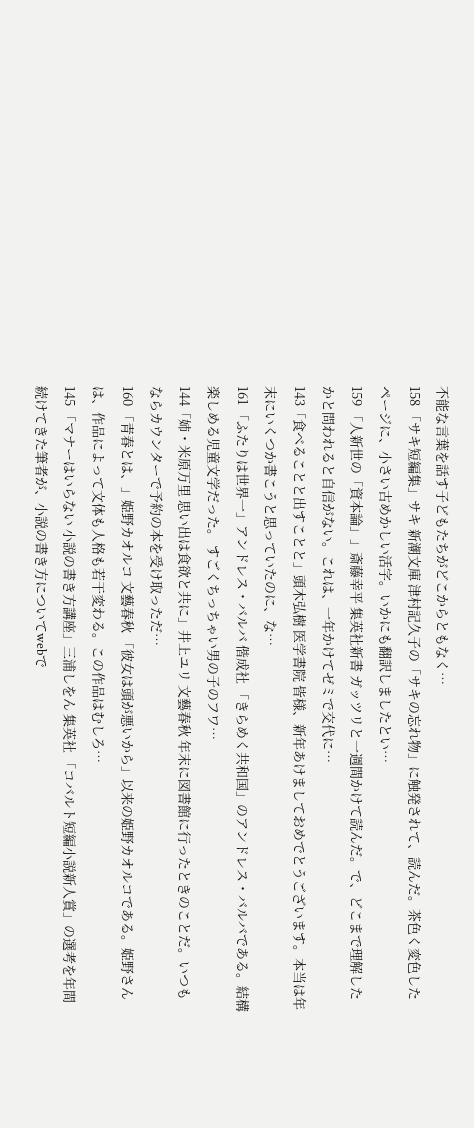不能な言葉を話す子どもたちがどこからともなく…
158 「サキ短編集」サキ 新潮文庫 津村記久子の「サキの忘れ物」に触発されて、読んだ。茶色く変色したページに、小さい古めかしい活字。いかにも翻訳しましたとい…
159 「人新世の「資本論」」斎藤幸平 集英社新書 ガッツリと一週間かけて読んだ。で、どこまで理解したかと問われると自信がない。これは、一年かけてゼミで交代に…
143「食べることと出すことと」頭木弘樹 医学書院 皆様、新年あけましておめでとうございます。本当は年末にいくつか書こうと思っていたのに、な…
161 「ふたりは世界一」アンドレス・バルバ 偕成社 「きらめく共和国」のアンドレス・バルバである。結構楽しめる児童文学だった。 すごくちっちゃい男の子のフワ…
144「姉・米原万里 思い出は食欲と共に」井上ユリ 文藝春秋 年末に図書館に行ったときのことだ。いつもならカウンターで予約の本を受け取っただ…
160 「青春とは、」姫野カオルコ 文藝春秋 「彼女は頭が悪いから」以来の姫野カオルコである。姫野さんは、作品によって文体も人格も若干変わる。この作品はむしろ…
145 「マナーはいらない 小説の書き方講座」三浦しをん 集英社 「コバルト短編小説新人賞」の選考を年間続けてきた筆者が、小説の書き方についてwebで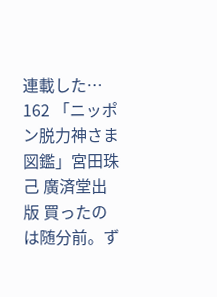連載した…
162 「ニッポン脱力神さま図鑑」宮田珠己 廣済堂出版 買ったのは随分前。ず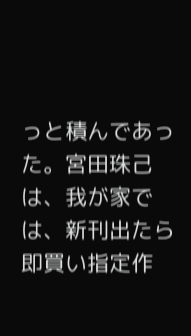っと積んであった。宮田珠己は、我が家では、新刊出たら即買い指定作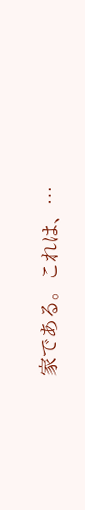家である。これは、…